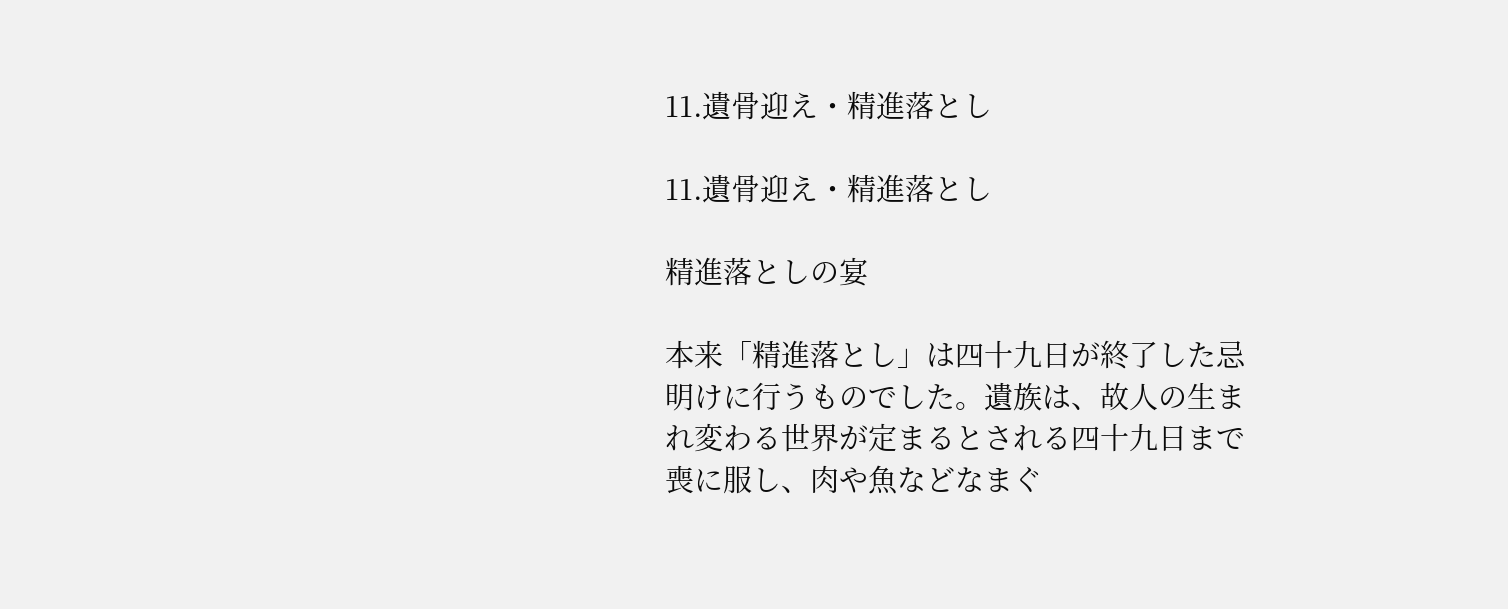11.遺骨迎え・精進落とし

11.遺骨迎え・精進落とし

精進落としの宴

本来「精進落とし」は四十九日が終了した忌明けに行うものでした。遺族は、故人の生まれ変わる世界が定まるとされる四十九日まで喪に服し、肉や魚などなまぐ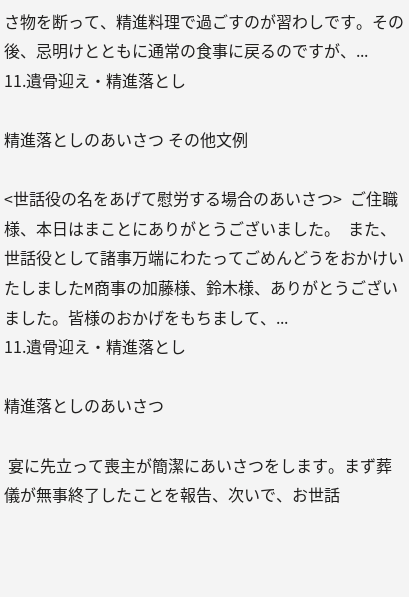さ物を断って、精進料理で過ごすのが習わしです。その後、忌明けとともに通常の食事に戻るのですが、...
11.遺骨迎え・精進落とし

精進落としのあいさつ その他文例

<世話役の名をあげて慰労する場合のあいさつ>  ご住職様、本日はまことにありがとうございました。  また、世話役として諸事万端にわたってごめんどうをおかけいたしましたM商事の加藤様、鈴木様、ありがとうございました。皆様のおかげをもちまして、...
11.遺骨迎え・精進落とし

精進落としのあいさつ

 宴に先立って喪主が簡潔にあいさつをします。まず葬儀が無事終了したことを報告、次いで、お世話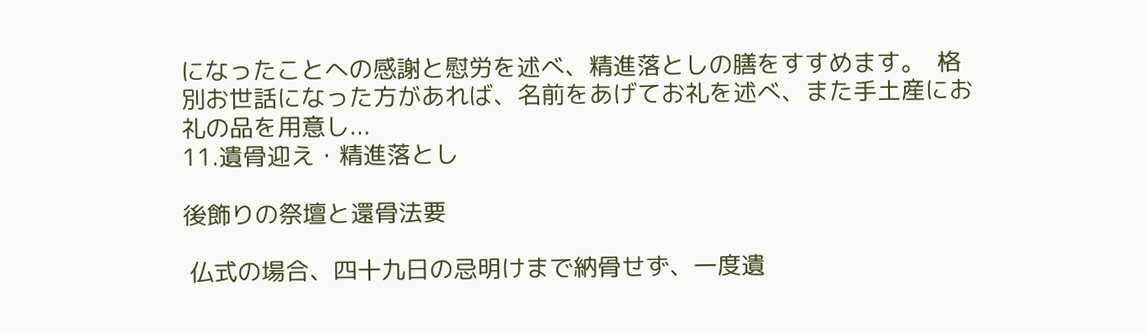になったことへの感謝と慰労を述べ、精進落としの膳をすすめます。  格別お世話になった方があれば、名前をあげてお礼を述べ、また手土産にお礼の品を用意し...
11.遺骨迎え・精進落とし

後飾りの祭壇と還骨法要

 仏式の場合、四十九日の忌明けまで納骨せず、一度遺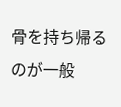骨を持ち帰るのが一般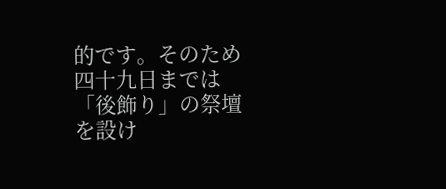的です。そのため四十九日までは「後飾り」の祭壇を設け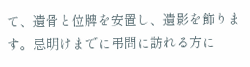て、遺骨と位牌を安置し、遺影を飾ります。忌明けまでに弔問に訪れる方に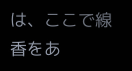は、ここで線香をあ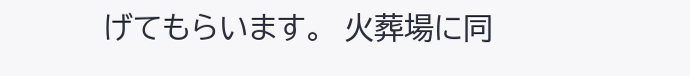げてもらいます。  火葬場に同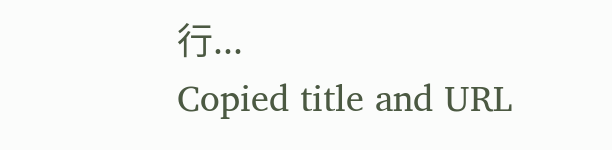行...
Copied title and URL